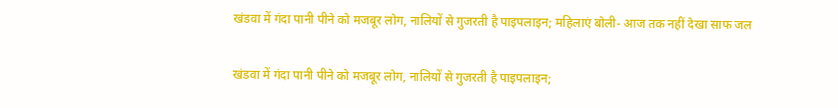खंडवा में गंदा पानी पीने को मजबूर लोग, नालियों से गुजरती है पाइपलाइन; महिलाएं बोली- आज तक नहीं देखा साफ जल

खंडवा में गंदा पानी पीने को मजबूर लोग, नालियों से गुजरती है पाइपलाइन;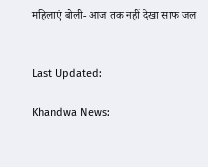महिलाएं बोली- आज तक नहीं देखा साफ जल


Last Updated:

Khandwa News: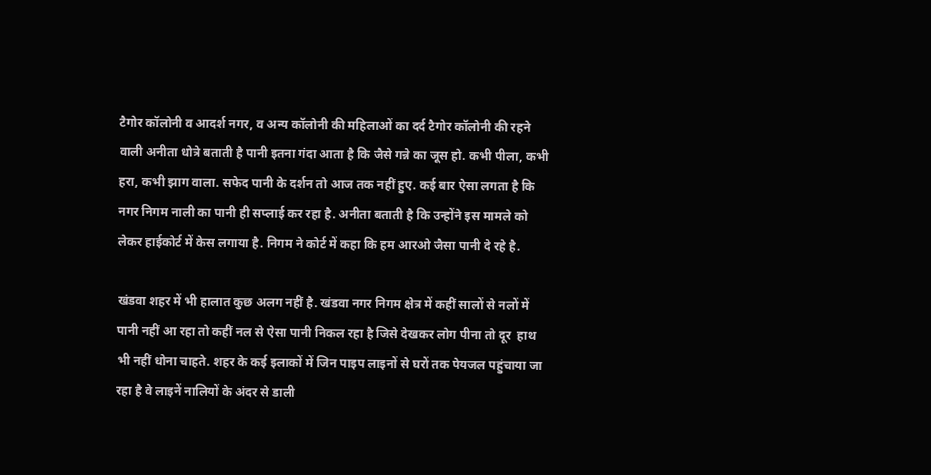टैगोर कॉलोनी व आदर्श नगर, व अन्य कॉलोनी की महिलाओं का दर्द टैगोर कॉलोनी की रहने वाली अनीता धोत्रे बताती है पानी इतना गंदा आता है कि जैसे गन्ने का जूस हो. कभी पीला, कभी हरा, कभी झाग वाला. सफेद पानी के दर्शन तो आज तक नहीं हुए. कई बार ऐसा लगता है कि नगर निगम नाली का पानी ही सप्लाई कर रहा है. अनीता बताती है कि उन्होंने इस मामले को लेकर हाईकोर्ट में केस लगाया है. निगम ने कोर्ट में कहा कि हम आरओ जैसा पानी दे रहे है.

खंडवा शहर में भी हालात कुछ अलग नहीं है. खंडवा नगर निगम क्षेत्र में कहीं सालों से नलों में पानी नहीं आ रहा तो कहीं नल से ऐसा पानी निकल रहा है जिसे देखकर लोग पीना तो दूर  हाथ भी नहीं धोना चाहते. शहर के कई इलाकों में जिन पाइप लाइनों से घरों तक पेयजल पहुंचाया जा रहा है वे लाइनें नालियों के अंदर से डाली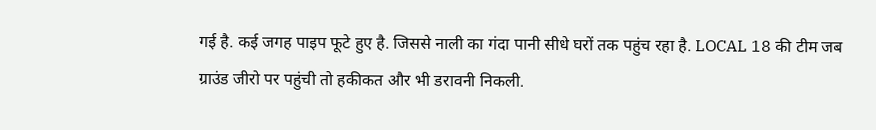गई है. कई जगह पाइप फूटे हुए है. जिससे नाली का गंदा पानी सीधे घरों तक पहुंच रहा है. LOCAL 18 की टीम जब ग्राउंड जीरो पर पहुंची तो हकीकत और भी डरावनी निकली.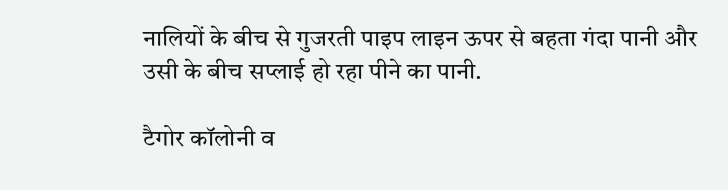नालियों के बीच से गुजरती पाइप लाइन ऊपर से बहता गंदा पानी और उसी के बीच सप्लाई हो रहा पीने का पानी.

टैगोर कॉलोनी व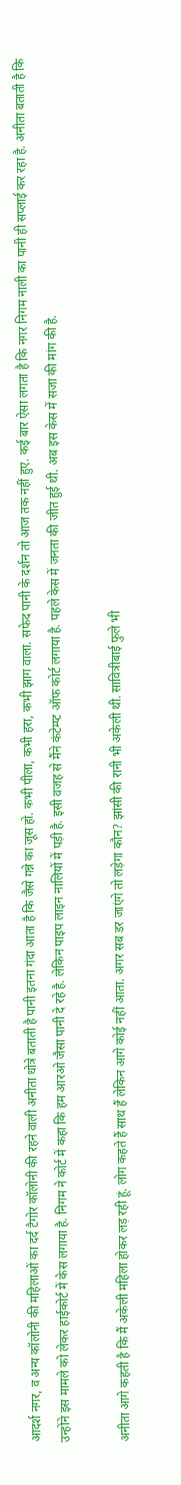आदर्श नगर, व अन्य कॉलोनी की महिलाओं का दर्द टैगोर कॉलोनी की रहने वाली अनीता धोत्रे बताती है पानी इतना गंदा आता है कि जैसे गन्ने का जूस हो. कभी पीला, कभी हरा, कभी झाग वाला. सफेद पानी के दर्शन तो आज तक नहीं हुए. कई बार ऐसा लगता है कि नगर निगम नाली का पानी ही सप्लाई कर रहा है. अनीता बताती है कि उन्होंने इस मामले को लेकर हाईकोर्ट में केस लगाया है. निगम ने कोर्ट में कहा कि हम आरओ जैसा पानी दे रहे है. लेकिन पाइप लाइन नालियों में पड़ी है. इसी वजह से मैंने कंटेम्प्ट ऑफ कोर्ट लगाया है. पहले केस में जनता की जीत हुई थी. अब इस केस में सजा की मांग की है.

अनीता आगे कहती है कि मैं अकेली महिला होकर लड़ रही हूं. लोग कहते हैं साथ हैं लेकिन आगे कोई नहीं आता. अगर सब डर जाएंगे तो लड़ेगा कौन? झांसी की रानी भी अकेली थी. सावित्रीबाई फुले भी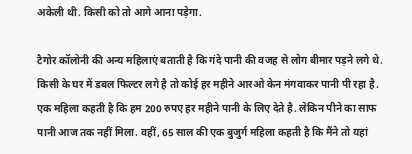अकेली थी. किसी को तो आगे आना पड़ेगा.

टैगोर कॉलोनी की अन्य महिलाएं बताती है कि गंदे पानी की वजह से लोग बीमार पड़ने लगे थे. किसी के घर में डबल फिल्टर लगे है तो कोई हर महीने आरओ केन मंगवाकर पानी पी रहा है. एक महिला कहती है कि हम 200 रुपए हर महीने पानी के लिए देते है. लेकिन पीने का साफ पानी आज तक नहीं मिला. वहीं, 65 साल की एक बुजुर्ग महिला कहती है कि मैंने तो यहां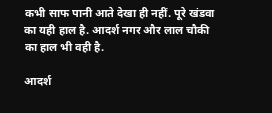कभी साफ पानी आते देखा ही नहीं. पूरे खंडवा का यही हाल है. आदर्श नगर और लाल चौकी का हाल भी वही है.

आदर्श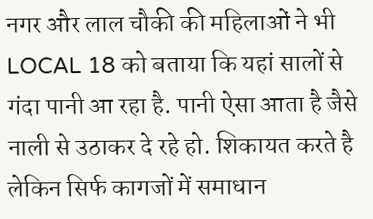नगर और लाल चौकी की महिलाओं ने भी LOCAL 18 को बताया कि यहां सालों से गंदा पानी आ रहा है. पानी ऐसा आता है जैसे नाली से उठाकर दे रहे हो. शिकायत करते है लेकिन सिर्फ कागजों में समाधान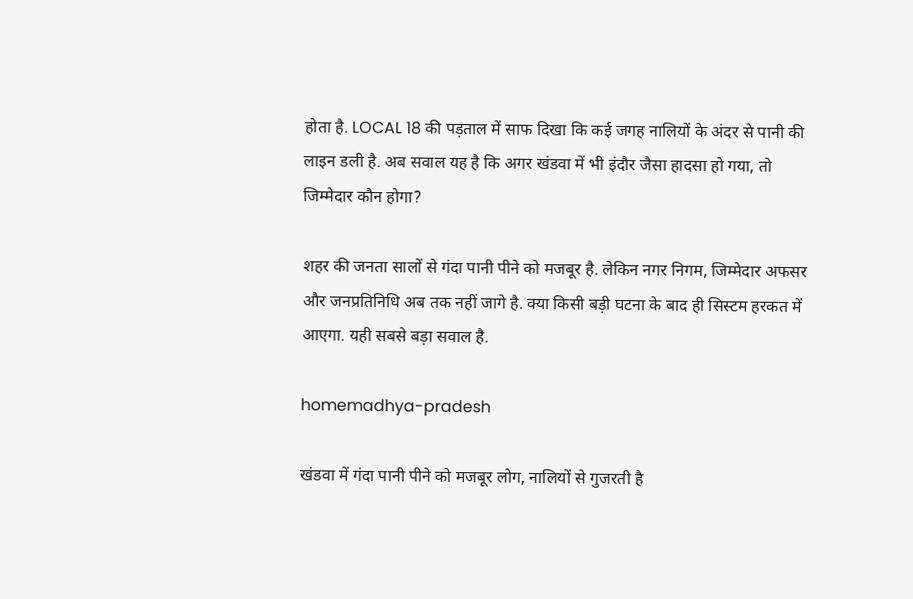होता है. LOCAL 18 की पड़ताल में साफ दिखा कि कई जगह नालियों के अंदर से पानी की लाइन डली है. अब सवाल यह है कि अगर खंडवा में भी इंदौर जैसा हादसा हो गया, तो जिम्मेदार कौन होगा?

शहर की जनता सालों से गंदा पानी पीने को मजबूर है. लेकिन नगर निगम, जिम्मेदार अफसर और जनप्रतिनिधि अब तक नहीं जागे है. क्या किसी बड़ी घटना के बाद ही सिस्टम हरकत में आएगा. यही सबसे बड़ा सवाल है.

homemadhya-pradesh

खंडवा में गंदा पानी पीने को मजबूर लोग, नालियों से गुजरती है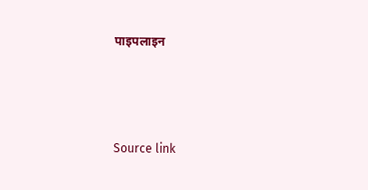पाइपलाइन



Source link